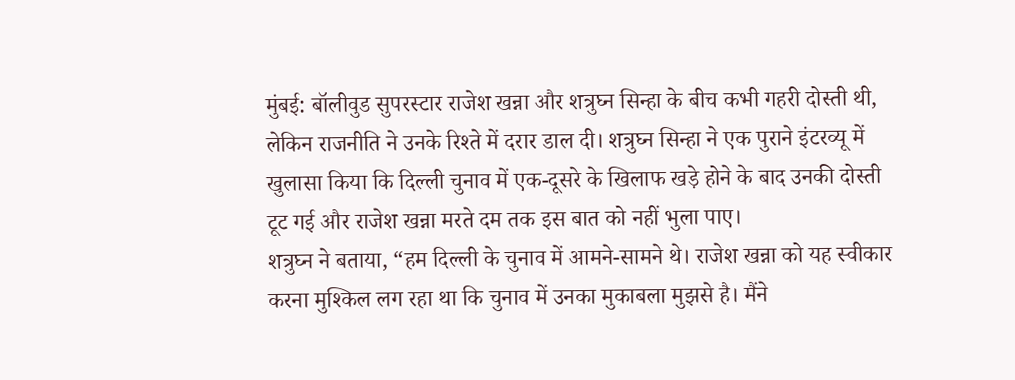मुंबई: बॉलीवुड सुपरस्टार राजेश खन्ना और शत्रुघ्न सिन्हा के बीच कभी गहरी दोस्ती थी, लेकिन राजनीति ने उनके रिश्ते में दरार डाल दी। शत्रुघ्न सिन्हा ने एक पुराने इंटरव्यू में खुलासा किया कि दिल्ली चुनाव में एक-दूसरे के खिलाफ खड़े होने के बाद उनकी दोस्ती टूट गई और राजेश खन्ना मरते दम तक इस बात को नहीं भुला पाए।
शत्रुघ्न ने बताया, “हम दिल्ली के चुनाव में आमने-सामने थे। राजेश खन्ना को यह स्वीकार करना मुश्किल लग रहा था कि चुनाव में उनका मुकाबला मुझसे है। मैंने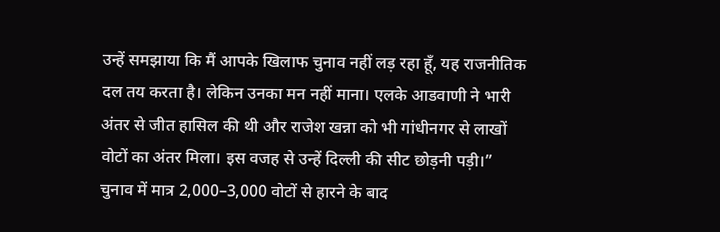उन्हें समझाया कि मैं आपके खिलाफ चुनाव नहीं लड़ रहा हूँ, यह राजनीतिक दल तय करता है। लेकिन उनका मन नहीं माना। एलके आडवाणी ने भारी अंतर से जीत हासिल की थी और राजेश खन्ना को भी गांधीनगर से लाखों वोटों का अंतर मिला। इस वजह से उन्हें दिल्ली की सीट छोड़नी पड़ी।”
चुनाव में मात्र 2,000–3,000 वोटों से हारने के बाद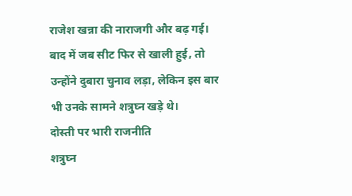राजेश खन्ना की नाराजगी और बढ़ गई। बाद में जब सीट फिर से खाली हुई, तो उन्होंने दुबारा चुनाव लड़ा, लेकिन इस बार भी उनके सामने शत्रुघ्न खड़े थे।
दोस्ती पर भारी राजनीति
शत्रुघ्न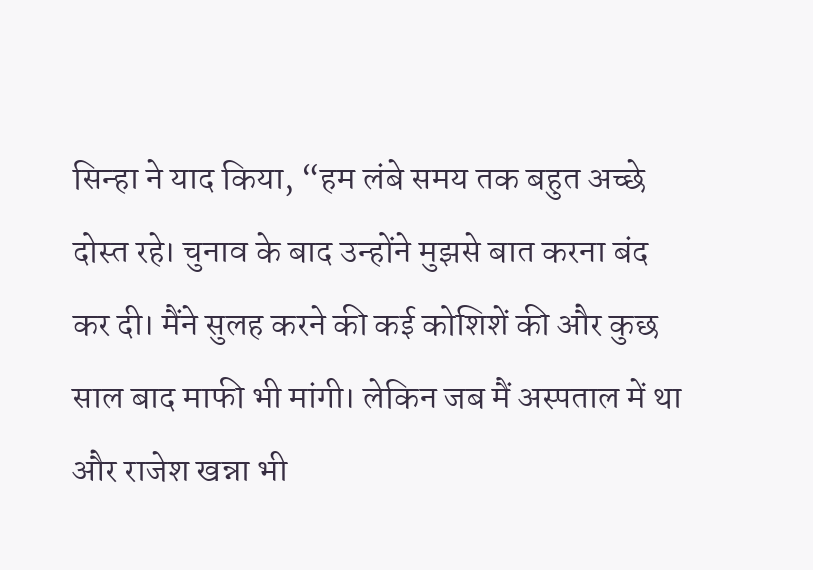सिन्हा ने याद किया, “हम लंबे समय तक बहुत अच्छे दोस्त रहे। चुनाव के बाद उन्होंने मुझसे बात करना बंद कर दी। मैंने सुलह करने की कई कोशिशें की और कुछ साल बाद माफी भी मांगी। लेकिन जब मैं अस्पताल में था और राजेश खन्ना भी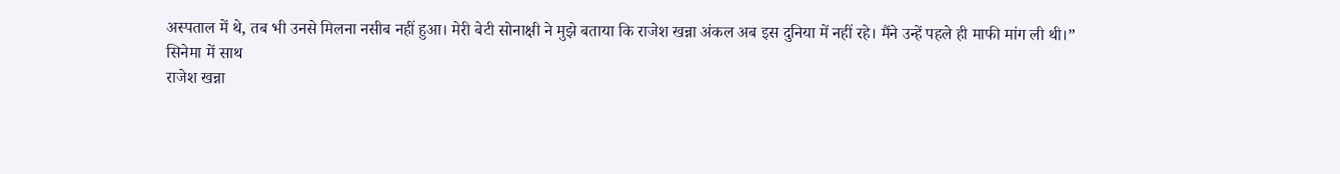अस्पताल में थे, तब भी उनसे मिलना नसीब नहीं हुआ। मेरी बेटी सोनाक्षी ने मुझे बताया कि राजेश खन्ना अंकल अब इस दुनिया में नहीं रहे। मैंने उन्हें पहले ही माफी मांग ली थी।”
सिनेमा में साथ
राजेश खन्ना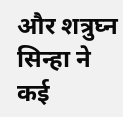और शत्रुघ्न सिन्हा ने कई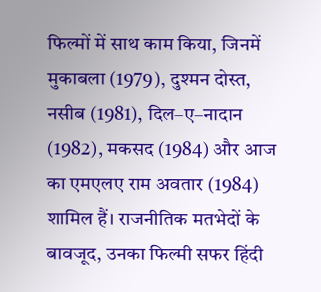फिल्मों में साथ काम किया, जिनमें मुकाबला (1979), दुश्मन दोस्त, नसीब (1981), दिल–ए–नादान (1982), मकसद (1984) और आज का एमएलए राम अवतार (1984) शामिल हैं। राजनीतिक मतभेदों के बावजूद, उनका फिल्मी सफर हिंदी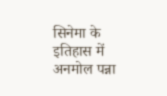सिनेमा के इतिहास में अनमोल पन्ना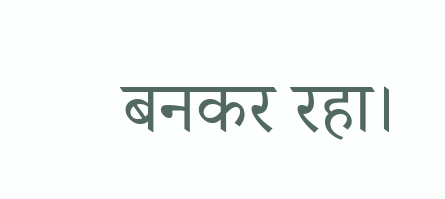बनकर रहा।